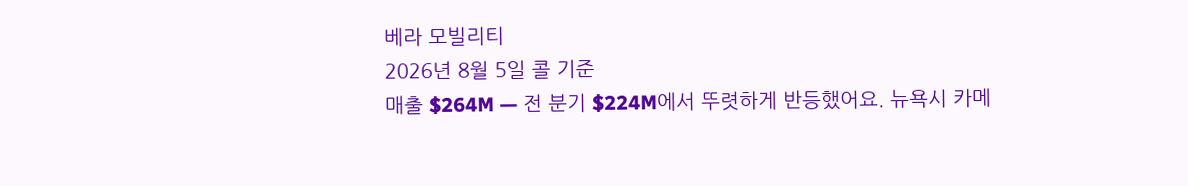베라 모빌리티
2026년 8월 5일 콜 기준
매출 $264M — 전 분기 $224M에서 뚜렷하게 반등했어요. 뉴욕시 카메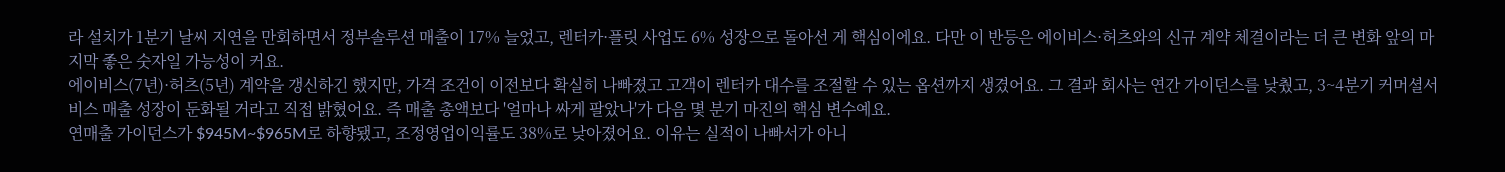라 설치가 1분기 날씨 지연을 만회하면서 정부솔루션 매출이 17% 늘었고, 렌터카·플릿 사업도 6% 성장으로 돌아선 게 핵심이에요. 다만 이 반등은 에이비스·허츠와의 신규 계약 체결이라는 더 큰 변화 앞의 마지막 좋은 숫자일 가능성이 커요.
에이비스(7년)·허츠(5년) 계약을 갱신하긴 했지만, 가격 조건이 이전보다 확실히 나빠졌고 고객이 렌터카 대수를 조절할 수 있는 옵션까지 생겼어요. 그 결과 회사는 연간 가이던스를 낮췄고, 3~4분기 커머셜서비스 매출 성장이 둔화될 거라고 직접 밝혔어요. 즉 매출 총액보다 '얼마나 싸게 팔았나'가 다음 몇 분기 마진의 핵심 변수예요.
연매출 가이던스가 $945M~$965M로 하향됐고, 조정영업이익률도 38%로 낮아졌어요. 이유는 실적이 나빠서가 아니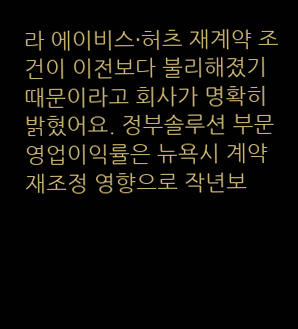라 에이비스·허츠 재계약 조건이 이전보다 불리해졌기 때문이라고 회사가 명확히 밝혔어요. 정부솔루션 부문 영업이익률은 뉴욕시 계약 재조정 영향으로 작년보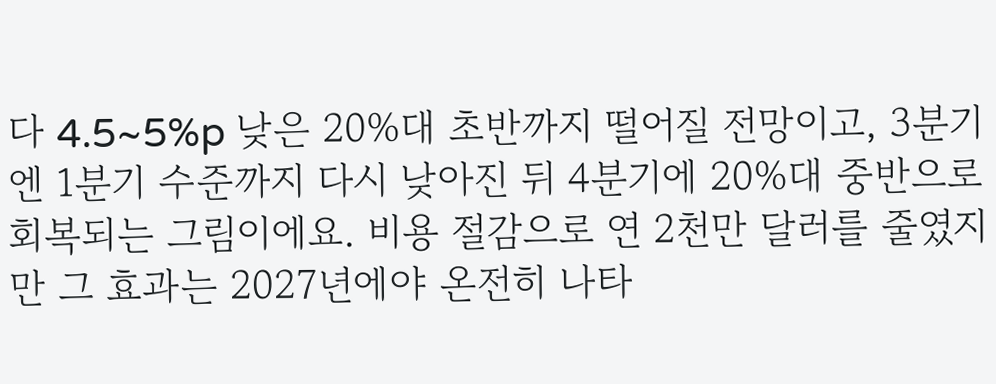다 4.5~5%p 낮은 20%대 초반까지 떨어질 전망이고, 3분기엔 1분기 수준까지 다시 낮아진 뒤 4분기에 20%대 중반으로 회복되는 그림이에요. 비용 절감으로 연 2천만 달러를 줄였지만 그 효과는 2027년에야 온전히 나타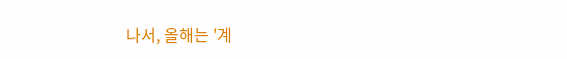나서, 올해는 '계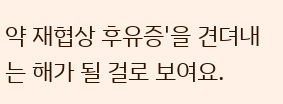약 재협상 후유증'을 견뎌내는 해가 될 걸로 보여요.